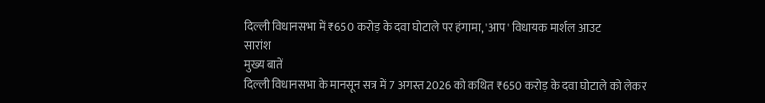दिल्ली विधानसभा में ₹650 करोड़ के दवा घोटाले पर हंगामा, 'आप' विधायक मार्शल आउट
सारांश
मुख्य बातें
दिल्ली विधानसभा के मानसून सत्र में 7 अगस्त 2026 को कथित ₹650 करोड़ के दवा घोटाले को लेकर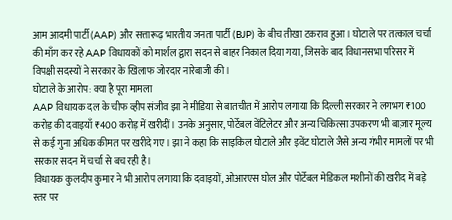आम आदमी पार्टी (AAP) और सत्तारूढ़ भारतीय जनता पार्टी (BJP) के बीच तीखा टकराव हुआ। घोटाले पर तत्काल चर्चा की माँग कर रहे AAP विधायकों को मार्शल द्वारा सदन से बाहर निकाल दिया गया, जिसके बाद विधानसभा परिसर में विपक्षी सदस्यों ने सरकार के खिलाफ जोरदार नारेबाजी की।
घोटाले के आरोप: क्या है पूरा मामला
AAP विधायक दल के चीफ व्हीप संजीव झा ने मीडिया से बातचीत में आरोप लगाया कि दिल्ली सरकार ने लगभग ₹100 करोड़ की दवाइयाँ ₹400 करोड़ में खरीदीं। उनके अनुसार, पोर्टेबल वेंटिलेटर और अन्य चिकित्सा उपकरण भी बाज़ार मूल्य से कई गुना अधिक कीमत पर खरीदे गए। झा ने कहा कि साइकिल घोटाले और इवेंट घोटाले जैसे अन्य गंभीर मामलों पर भी सरकार सदन में चर्चा से बच रही है।
विधायक कुलदीप कुमार ने भी आरोप लगाया कि दवाइयों, ओआरएस घोल और पोर्टेबल मेडिकल मशीनों की खरीद में बड़े स्तर पर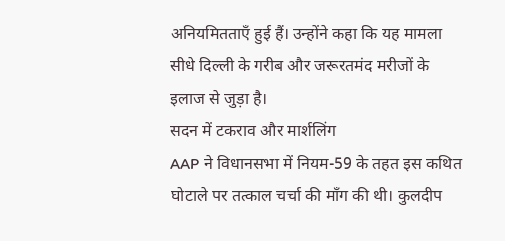अनियमितताएँ हुई हैं। उन्होंने कहा कि यह मामला सीधे दिल्ली के गरीब और जरूरतमंद मरीजों के इलाज से जुड़ा है।
सदन में टकराव और मार्शलिंग
AAP ने विधानसभा में नियम-59 के तहत इस कथित घोटाले पर तत्काल चर्चा की माँग की थी। कुलदीप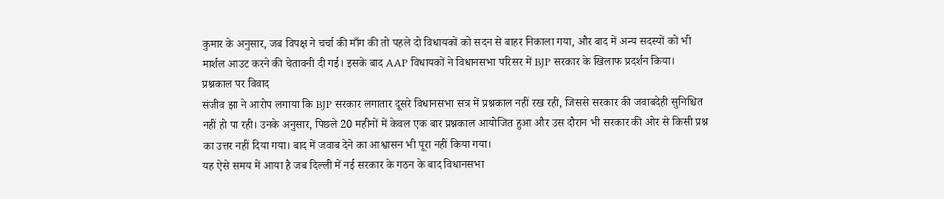कुमार के अनुसार, जब विपक्ष ने चर्चा की माँग की तो पहले दो विधायकों को सदन से बाहर निकाला गया, और बाद में अन्य सदस्यों को भी मार्शल आउट करने की चेतावनी दी गई। इसके बाद AAP विधायकों ने विधानसभा परिसर में BJP सरकार के खिलाफ प्रदर्शन किया।
प्रश्नकाल पर विवाद
संजीव झा ने आरोप लगाया कि BJP सरकार लगातार दूसरे विधानसभा सत्र में प्रश्नकाल नहीं रख रही, जिससे सरकार की जवाबदेही सुनिश्चित नहीं हो पा रही। उनके अनुसार, पिछले 20 महीनों में केवल एक बार प्रश्नकाल आयोजित हुआ और उस दौरान भी सरकार की ओर से किसी प्रश्न का उत्तर नहीं दिया गया। बाद में जवाब देने का आश्वासन भी पूरा नहीं किया गया।
यह ऐसे समय में आया है जब दिल्ली में नई सरकार के गठन के बाद विधानसभा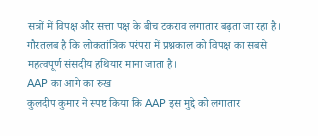सत्रों में विपक्ष और सत्ता पक्ष के बीच टकराव लगातार बढ़ता जा रहा है। गौरतलब है कि लोकतांत्रिक परंपरा में प्रश्नकाल को विपक्ष का सबसे महत्वपूर्ण संसदीय हथियार माना जाता है।
AAP का आगे का रुख
कुलदीप कुमार ने स्पष्ट किया कि AAP इस मुद्दे को लगातार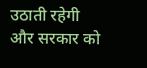उठाती रहेगी और सरकार को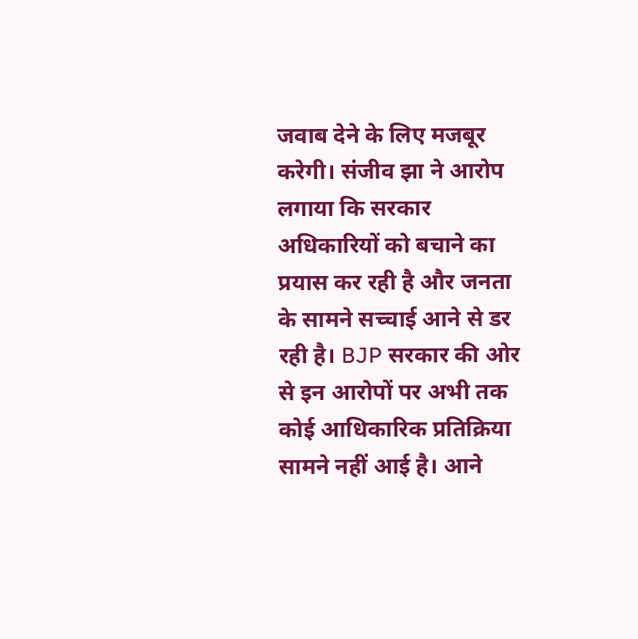जवाब देने के लिए मजबूर करेगी। संजीव झा ने आरोप लगाया कि सरकार अधिकारियों को बचाने का प्रयास कर रही है और जनता के सामने सच्चाई आने से डर रही है। BJP सरकार की ओर से इन आरोपों पर अभी तक कोई आधिकारिक प्रतिक्रिया सामने नहीं आई है। आने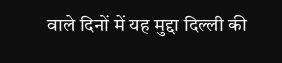वाले दिनों में यह मुद्दा दिल्ली की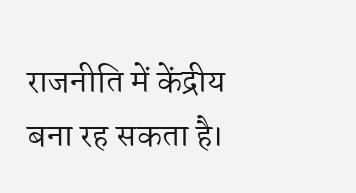राजनीति में केंद्रीय बना रह सकता है।